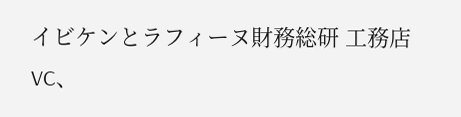イビケンとラフィーヌ財務総研 工務店VC、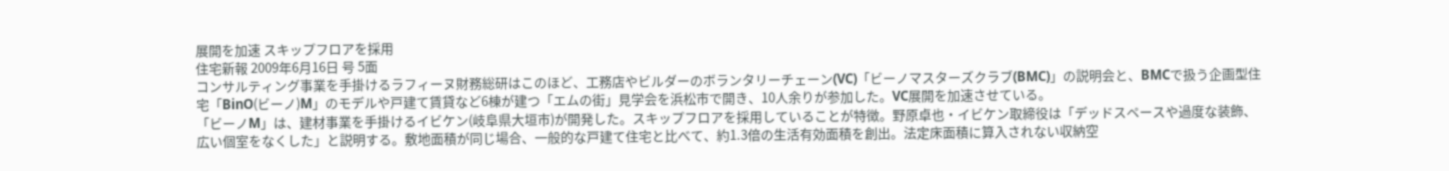展開を加速 スキップフロアを採用
住宅新報 2009年6月16日 号 5面
コンサルティング事業を手掛けるラフィーヌ財務総研はこのほど、工務店やビルダーのボランタリーチェーン(VC)「ビーノマスターズクラブ(BMC)」の説明会と、BMCで扱う企画型住宅「BinO(ビーノ)M」のモデルや戸建て賃貸など6棟が建つ「エムの街」見学会を浜松市で開き、10人余りが参加した。VC展開を加速させている。
「ビーノM」は、建材事業を手掛けるイビケン(岐阜県大垣市)が開発した。スキップフロアを採用していることが特徴。野原卓也・イビケン取締役は「デッドスペースや過度な装飾、広い個室をなくした」と説明する。敷地面積が同じ場合、一般的な戸建て住宅と比べて、約1.3倍の生活有効面積を創出。法定床面積に算入されない収納空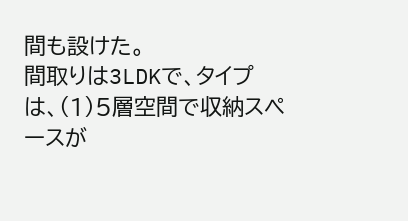間も設けた。
間取りは3LDKで、タイプは、(1)5層空間で収納スペースが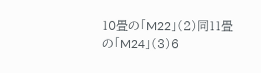10畳の「M22」(2)同11畳の「M24」(3)6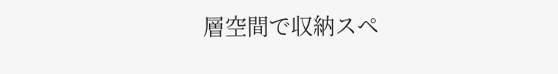層空間で収納スペ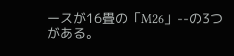ースが16畳の「M26」--の3つがある。